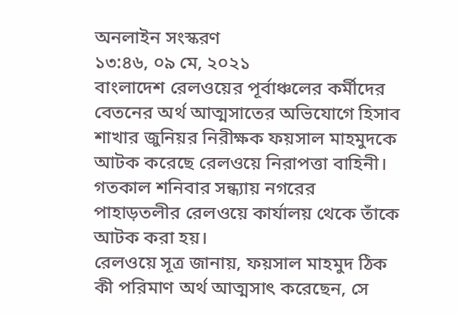অনলাইন সংস্করণ
১৩:৪৬, ০৯ মে, ২০২১
বাংলাদেশ রেলওয়ের পূর্বাঞ্চলের কর্মীদের বেতনের অর্থ আত্মসাতের অভিযোগে হিসাব শাখার জুনিয়র নিরীক্ষক ফয়সাল মাহমুদকে আটক করেছে রেলওয়ে নিরাপত্তা বাহিনী। গতকাল শনিবার সন্ধ্যায় নগরের পাহাড়তলীর রেলওয়ে কার্যালয় থেকে তাঁকে আটক করা হয়।
রেলওয়ে সূত্র জানায়, ফয়সাল মাহমুদ ঠিক কী পরিমাণ অর্থ আত্মসাৎ করেছেন, সে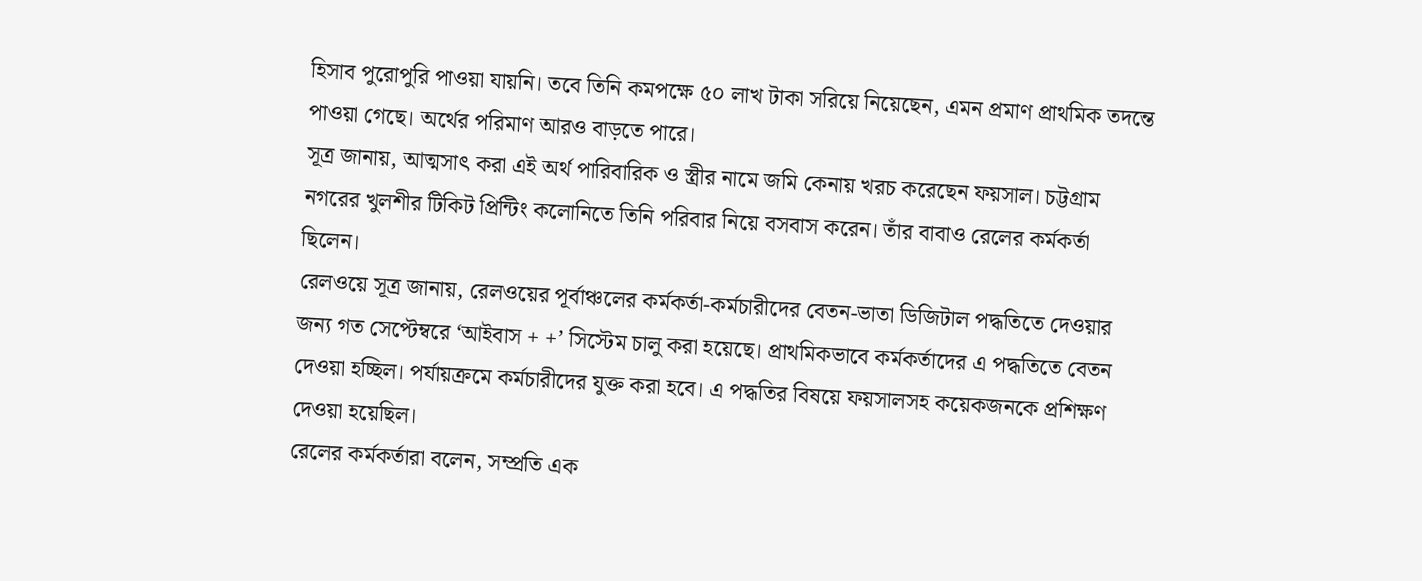হিসাব পুরোপুরি পাওয়া যায়নি। তবে তিনি কমপক্ষে ৫০ লাখ টাকা সরিয়ে নিয়েছেন, এমন প্রমাণ প্রাথমিক তদন্তে পাওয়া গেছে। অর্থের পরিমাণ আরও বাড়তে পারে।
সূত্র জানায়, আত্মসাৎ করা এই অর্থ পারিবারিক ও স্ত্রীর নামে জমি কেনায় খরচ করেছেন ফয়সাল। চট্টগ্রাম নগরের খুলশীর টিকিট প্রিন্টিং কলোনিতে তিনি পরিবার নিয়ে বসবাস করেন। তাঁর বাবাও রেলের কর্মকর্তা ছিলেন।
রেলওয়ে সূত্র জানায়, রেলওয়ের পূর্বাঞ্চলের কর্মকর্তা-কর্মচারীদের বেতন-ভাতা ডিজিটাল পদ্ধতিতে দেওয়ার জন্য গত সেপ্টেম্বরে ‘আইবাস + +’ সিস্টেম চালু করা হয়েছে। প্রাথমিকভাবে কর্মকর্তাদের এ পদ্ধতিতে বেতন দেওয়া হচ্ছিল। পর্যায়ক্রমে কর্মচারীদের যুক্ত করা হবে। এ পদ্ধতির বিষয়ে ফয়সালসহ কয়েকজনকে প্রশিক্ষণ দেওয়া হয়েছিল।
রেলের কর্মকর্তারা বলেন, সম্প্রতি এক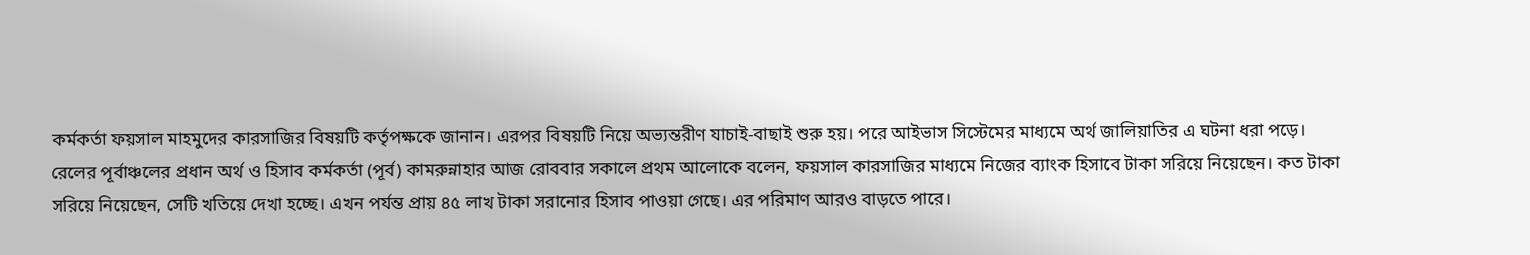কর্মকর্তা ফয়সাল মাহমুদের কারসাজির বিষয়টি কর্তৃপক্ষকে জানান। এরপর বিষয়টি নিয়ে অভ্যন্তরীণ যাচাই-বাছাই শুরু হয়। পরে আইভাস সিস্টেমের মাধ্যমে অর্থ জালিয়াতির এ ঘটনা ধরা পড়ে।
রেলের পূর্বাঞ্চলের প্রধান অর্থ ও হিসাব কর্মকর্তা (পূর্ব) কামরুন্নাহার আজ রোববার সকালে প্রথম আলোকে বলেন, ফয়সাল কারসাজির মাধ্যমে নিজের ব্যাংক হিসাবে টাকা সরিয়ে নিয়েছেন। কত টাকা সরিয়ে নিয়েছেন, সেটি খতিয়ে দেখা হচ্ছে। এখন পর্যন্ত প্রায় ৪৫ লাখ টাকা সরানোর হিসাব পাওয়া গেছে। এর পরিমাণ আরও বাড়তে পারে।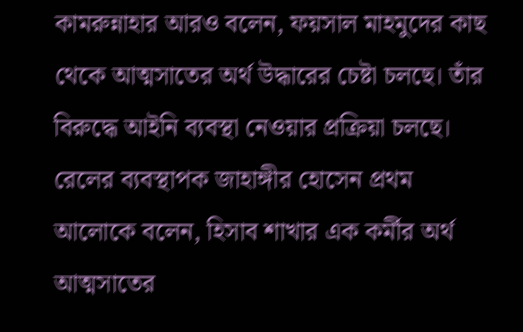কামরুন্নাহার আরও বলেন, ফয়সাল মাহমুদের কাছ থেকে আত্মসাতের অর্থ উদ্ধারের চেষ্টা চলছে। তাঁর বিরুদ্ধে আইনি ব্যবস্থা নেওয়ার প্রক্রিয়া চলছে।
রেলের ব্যবস্থাপক জাহাঙ্গীর হোসেন প্রথম আলোকে বলেন, হিসাব শাখার এক কর্মীর অর্থ আত্মসাতের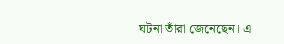ঘটনা তাঁরা জেনেছেন। এ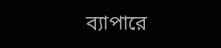ব্যাপারে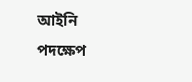আইনি পদক্ষেপ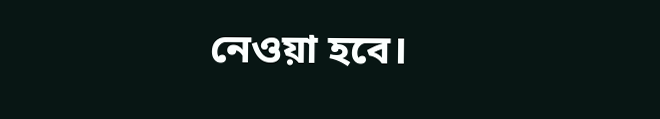নেওয়া হবে।